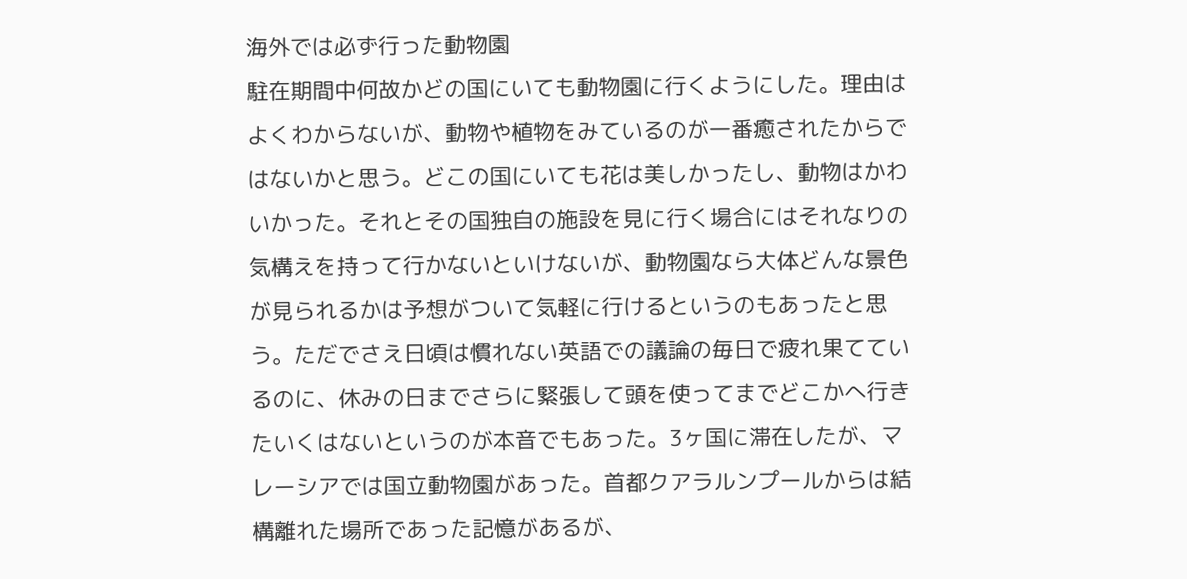海外では必ず行った動物園
駐在期間中何故かどの国にいても動物園に行くようにした。理由はよくわからないが、動物や植物をみているのが一番癒されたからではないかと思う。どこの国にいても花は美しかったし、動物はかわいかった。それとその国独自の施設を見に行く場合にはそれなりの気構えを持って行かないといけないが、動物園なら大体どんな景色が見られるかは予想がついて気軽に行けるというのもあったと思う。ただでさえ日頃は慣れない英語での議論の毎日で疲れ果てているのに、休みの日までさらに緊張して頭を使ってまでどこかへ行きたいくはないというのが本音でもあった。3ヶ国に滞在したが、マレーシアでは国立動物園があった。首都クアラルンプールからは結構離れた場所であった記憶があるが、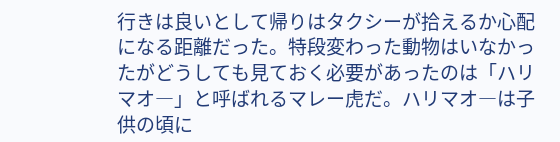行きは良いとして帰りはタクシーが拾えるか心配になる距離だった。特段変わった動物はいなかったがどうしても見ておく必要があったのは「ハリマオ―」と呼ばれるマレー虎だ。ハリマオ―は子供の頃に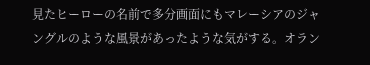見たヒーローの名前で多分画面にもマレーシアのジャングルのような風景があったような気がする。オラン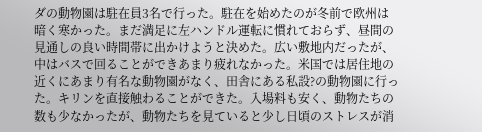ダの動物園は駐在員3名で行った。駐在を始めたのが冬前で欧州は暗く寒かった。まだ満足に左ハンドル運転に慣れておらず、昼間の見通しの良い時間帯に出かけようと決めた。広い敷地内だったが、中はバスで回ることができあまり疲れなかった。米国では居住地の近くにあまり有名な動物園がなく、田舎にある私設?の動物園に行った。キリンを直接触わることができた。入場料も安く、動物たちの数も少なかったが、動物たちを見ていると少し日頃のストレスが消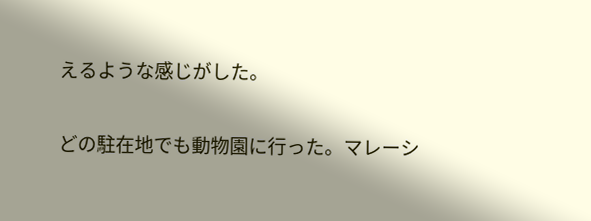えるような感じがした。

どの駐在地でも動物園に行った。マレーシ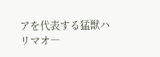アを代表する猛獣ハリマオ―